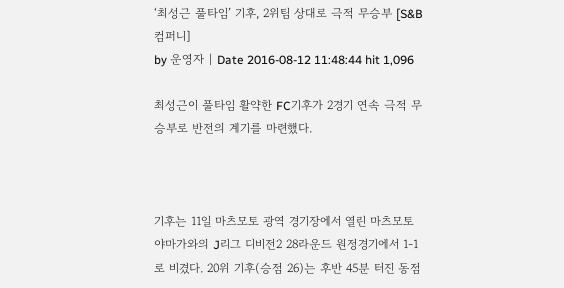‘최성근 풀타임’ 기후, 2위팀 상대로 극적 무승부 [S&B 컴퍼니]
by 운영자 | Date 2016-08-12 11:48:44 hit 1,096

최성근이 풀타임 활약한 FC기후가 2경기 연속 극적 무승부로 반전의 계기를 마련했다.



기후는 11일 마츠모토 광역 경기장에서 열린 마츠모토 야마가와의 J리그 디비전2 28라운드 원정경기에서 1-1로 비겼다. 20위 기후(승점 26)는 후반 45분 터진 동점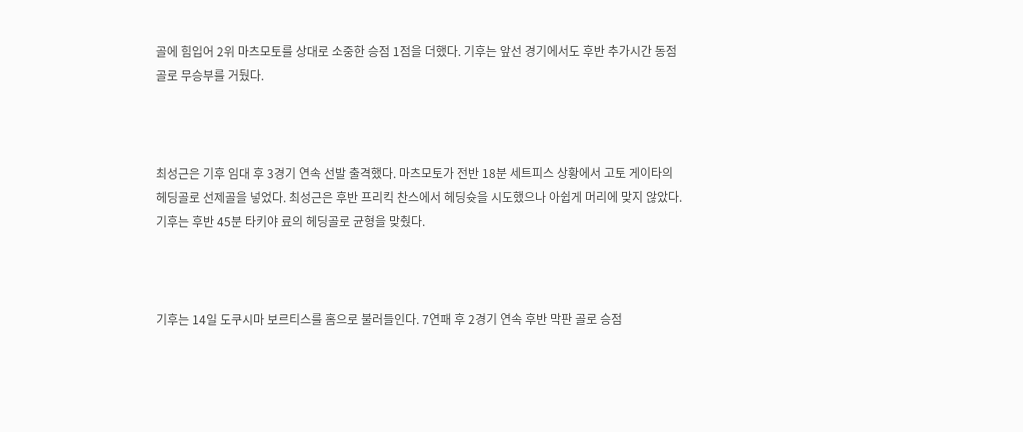골에 힘입어 2위 마츠모토를 상대로 소중한 승점 1점을 더했다. 기후는 앞선 경기에서도 후반 추가시간 동점골로 무승부를 거뒀다.



최성근은 기후 임대 후 3경기 연속 선발 출격했다. 마츠모토가 전반 18분 세트피스 상황에서 고토 게이타의 헤딩골로 선제골을 넣었다. 최성근은 후반 프리킥 찬스에서 헤딩슛을 시도했으나 아쉽게 머리에 맞지 않았다. 기후는 후반 45분 타키야 료의 헤딩골로 균형을 맞췄다.



기후는 14일 도쿠시마 보르티스를 홈으로 불러들인다. 7연패 후 2경기 연속 후반 막판 골로 승점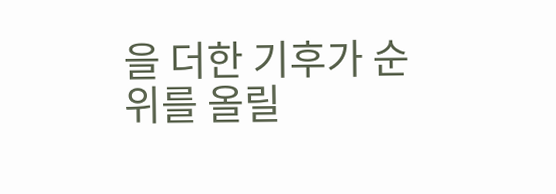을 더한 기후가 순위를 올릴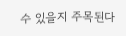수 있을지 주목된다